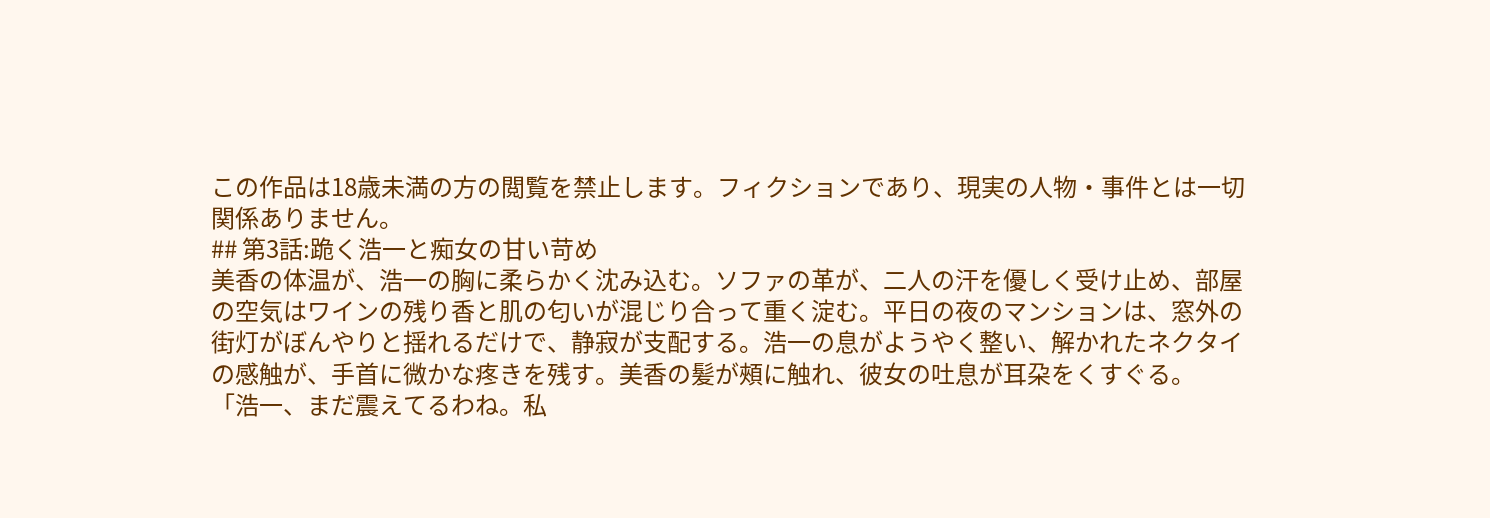この作品は18歳未満の方の閲覧を禁止します。フィクションであり、現実の人物・事件とは一切関係ありません。
## 第3話:跪く浩一と痴女の甘い苛め
美香の体温が、浩一の胸に柔らかく沈み込む。ソファの革が、二人の汗を優しく受け止め、部屋の空気はワインの残り香と肌の匂いが混じり合って重く淀む。平日の夜のマンションは、窓外の街灯がぼんやりと揺れるだけで、静寂が支配する。浩一の息がようやく整い、解かれたネクタイの感触が、手首に微かな疼きを残す。美香の髪が頰に触れ、彼女の吐息が耳朶をくすぐる。
「浩一、まだ震えてるわね。私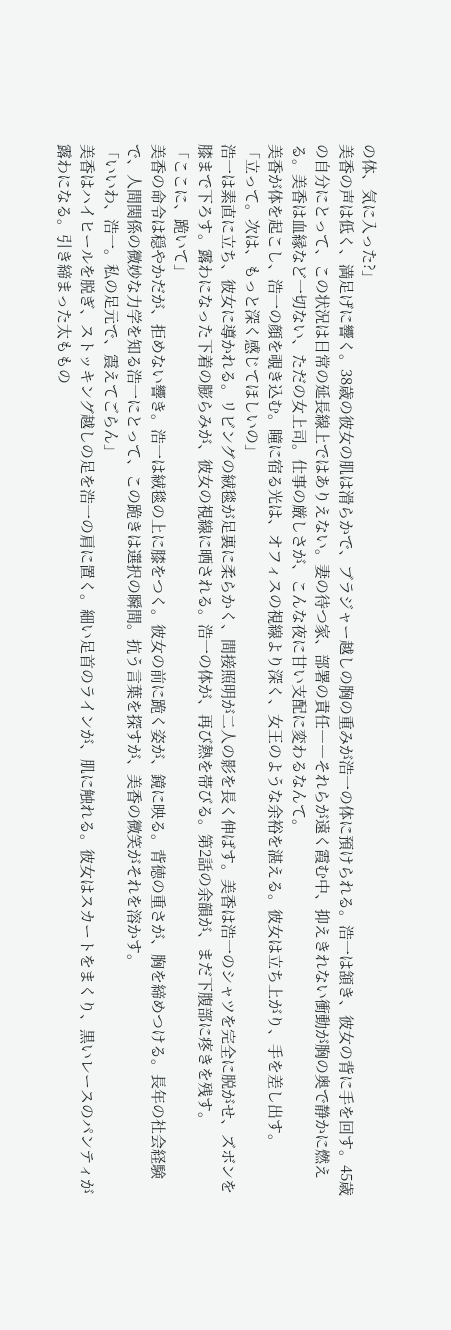の体、気に入った?」
美香の声は低く、満足げに響く。38歳の彼女の肌は滑らかで、ブラジャー越しの胸の重みが浩一の体に預けられる。浩一は頷き、彼女の背に手を回す。45歳の自分にとって、この状況は日常の延長線上ではありえない。妻の待つ家、部署の責任――それらが遠く霞む中、抑えきれない衝動が胸の奥で静かに燃える。美香は血縁など一切ない、ただの女上司。仕事の厳しさが、こんな夜に甘い支配に変わるなんて。
美香が体を起こし、浩一の顔を覗き込む。瞳に宿る光は、オフィスの視線より深く、女王のような余裕を湛える。彼女は立ち上がり、手を差し出す。
「立って。次は、もっと深く感じてほしいの」
浩一は素直に立ち、彼女に導かれる。リビングの絨毯が足裏に柔らかく、間接照明が二人の影を長く伸ばす。美香は浩一のシャツを完全に脱がせ、ズボンを膝まで下ろす。露わになった下着の膨らみが、彼女の視線に晒される。浩一の体が、再び熱を帯びる。第2話の余韻が、まだ下腹部に疼きを残す。
「ここに、跪いて」
美香の命令は穏やかだが、拒めない響き。浩一は絨毯の上に膝をつく。彼女の前に跪く姿が、鏡に映る。背徳の重さが、胸を締めつける。長年の社会経験で、人間関係の微妙な力学を知る浩一にとって、この跪きは選択の瞬間。抗う言葉を探すが、美香の微笑がそれを溶かす。
「いいわ、浩一。私の足元で、震えてごらん」
美香はハイヒールを脱ぎ、ストッキング越しの足を浩一の肩に置く。細い足首のラインが、肌に触れる。彼女はスカートをまくり、黒いレースのパンティが露わになる。引き締まった太ももの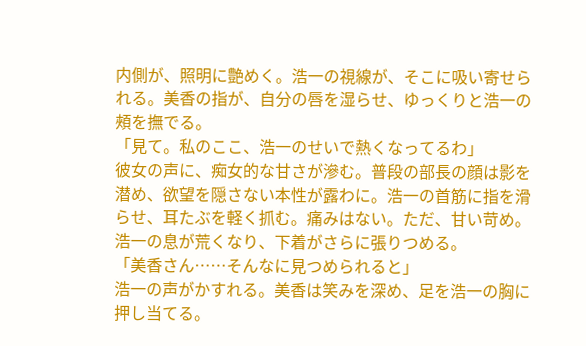内側が、照明に艶めく。浩一の視線が、そこに吸い寄せられる。美香の指が、自分の唇を湿らせ、ゆっくりと浩一の頰を撫でる。
「見て。私のここ、浩一のせいで熱くなってるわ」
彼女の声に、痴女的な甘さが滲む。普段の部長の顔は影を潜め、欲望を隠さない本性が露わに。浩一の首筋に指を滑らせ、耳たぶを軽く抓む。痛みはない。ただ、甘い苛め。浩一の息が荒くなり、下着がさらに張りつめる。
「美香さん……そんなに見つめられると」
浩一の声がかすれる。美香は笑みを深め、足を浩一の胸に押し当てる。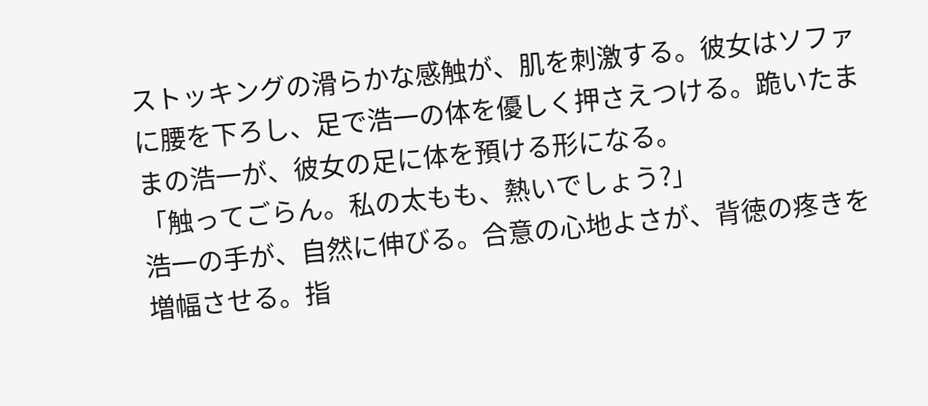ストッキングの滑らかな感触が、肌を刺激する。彼女はソファに腰を下ろし、足で浩一の体を優しく押さえつける。跪いたままの浩一が、彼女の足に体を預ける形になる。
「触ってごらん。私の太もも、熱いでしょう?」
浩一の手が、自然に伸びる。合意の心地よさが、背徳の疼きを増幅させる。指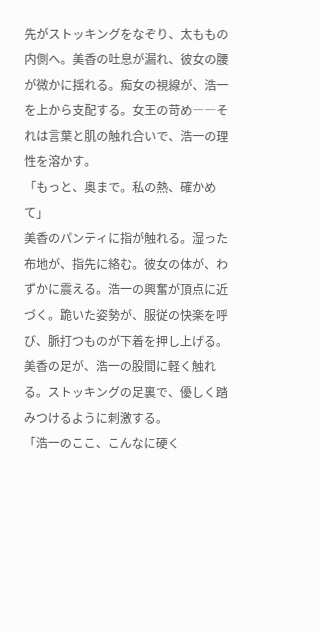先がストッキングをなぞり、太ももの内側へ。美香の吐息が漏れ、彼女の腰が微かに揺れる。痴女の視線が、浩一を上から支配する。女王の苛め――それは言葉と肌の触れ合いで、浩一の理性を溶かす。
「もっと、奥まで。私の熱、確かめて」
美香のパンティに指が触れる。湿った布地が、指先に絡む。彼女の体が、わずかに震える。浩一の興奮が頂点に近づく。跪いた姿勢が、服従の快楽を呼び、脈打つものが下着を押し上げる。美香の足が、浩一の股間に軽く触れる。ストッキングの足裏で、優しく踏みつけるように刺激する。
「浩一のここ、こんなに硬く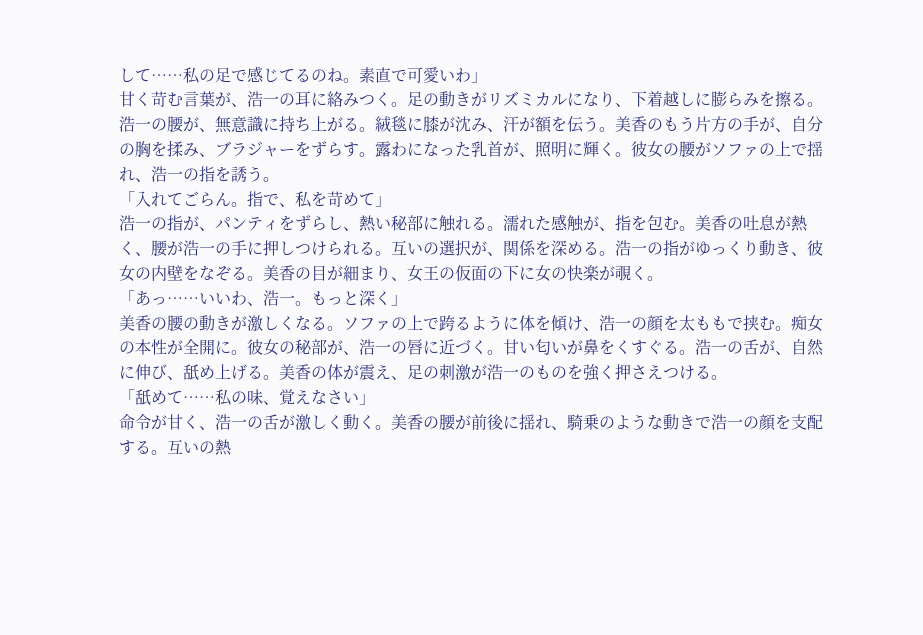して……私の足で感じてるのね。素直で可愛いわ」
甘く苛む言葉が、浩一の耳に絡みつく。足の動きがリズミカルになり、下着越しに膨らみを擦る。浩一の腰が、無意識に持ち上がる。絨毯に膝が沈み、汗が額を伝う。美香のもう片方の手が、自分の胸を揉み、ブラジャーをずらす。露わになった乳首が、照明に輝く。彼女の腰がソファの上で揺れ、浩一の指を誘う。
「入れてごらん。指で、私を苛めて」
浩一の指が、パンティをずらし、熱い秘部に触れる。濡れた感触が、指を包む。美香の吐息が熱く、腰が浩一の手に押しつけられる。互いの選択が、関係を深める。浩一の指がゆっくり動き、彼女の内壁をなぞる。美香の目が細まり、女王の仮面の下に女の快楽が覗く。
「あっ……いいわ、浩一。もっと深く」
美香の腰の動きが激しくなる。ソファの上で跨るように体を傾け、浩一の顔を太ももで挟む。痴女の本性が全開に。彼女の秘部が、浩一の唇に近づく。甘い匂いが鼻をくすぐる。浩一の舌が、自然に伸び、舐め上げる。美香の体が震え、足の刺激が浩一のものを強く押さえつける。
「舐めて……私の味、覚えなさい」
命令が甘く、浩一の舌が激しく動く。美香の腰が前後に揺れ、騎乗のような動きで浩一の顔を支配する。互いの熱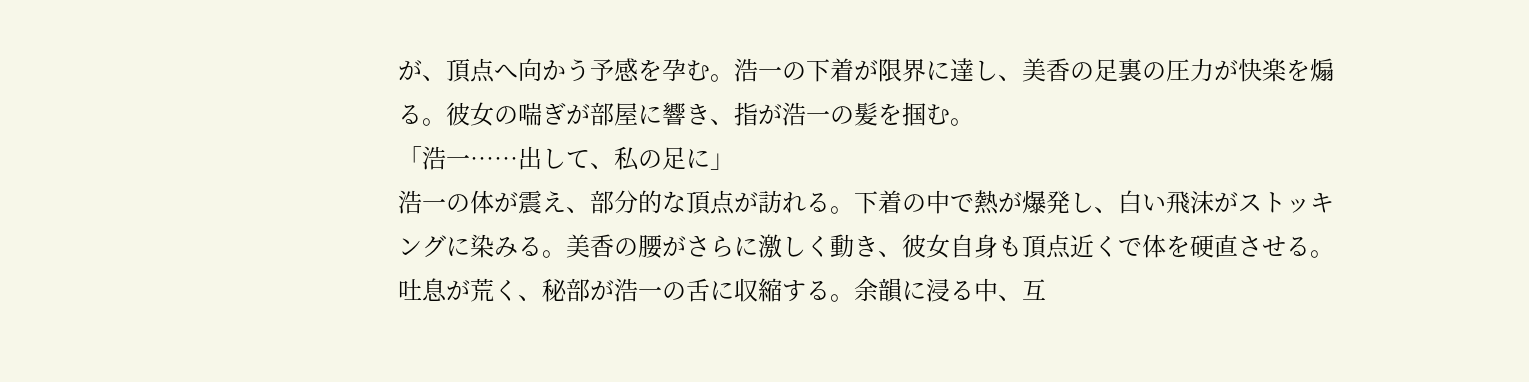が、頂点へ向かう予感を孕む。浩一の下着が限界に達し、美香の足裏の圧力が快楽を煽る。彼女の喘ぎが部屋に響き、指が浩一の髪を掴む。
「浩一……出して、私の足に」
浩一の体が震え、部分的な頂点が訪れる。下着の中で熱が爆発し、白い飛沫がストッキングに染みる。美香の腰がさらに激しく動き、彼女自身も頂点近くで体を硬直させる。吐息が荒く、秘部が浩一の舌に収縮する。余韻に浸る中、互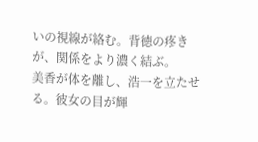いの視線が絡む。背徳の疼きが、関係をより濃く結ぶ。
美香が体を離し、浩一を立たせる。彼女の目が輝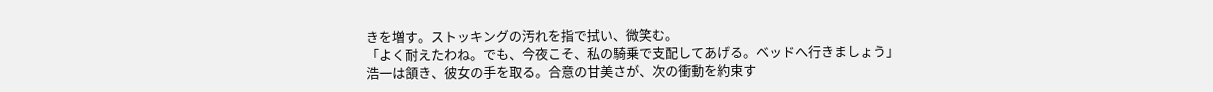きを増す。ストッキングの汚れを指で拭い、微笑む。
「よく耐えたわね。でも、今夜こそ、私の騎乗で支配してあげる。ベッドへ行きましょう」
浩一は頷き、彼女の手を取る。合意の甘美さが、次の衝動を約束す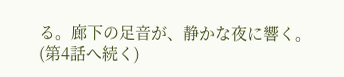る。廊下の足音が、静かな夜に響く。
(第4話へ続く)